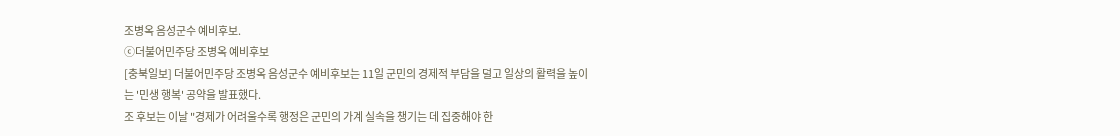조병옥 음성군수 예비후보.
ⓒ더불어민주당 조병옥 예비후보
[충북일보] 더불어민주당 조병옥 음성군수 예비후보는 11일 군민의 경제적 부담을 덜고 일상의 활력을 높이는 '민생 행복' 공약을 발표했다.
조 후보는 이날 "경제가 어려울수록 행정은 군민의 가계 실속을 챙기는 데 집중해야 한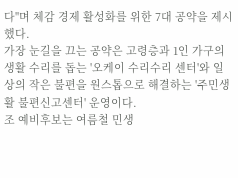다"며 체감 경제 활성화를 위한 7대 공약을 제시했다.
가장 눈길을 끄는 공약은 고령층과 1인 가구의 생활 수리를 돕는 '오케이 수리수리 센터'와 일상의 작은 불편을 원스톱으로 해결하는 '주민생활 불편신고센터' 운영이다.
조 예비후보는 여름철 민생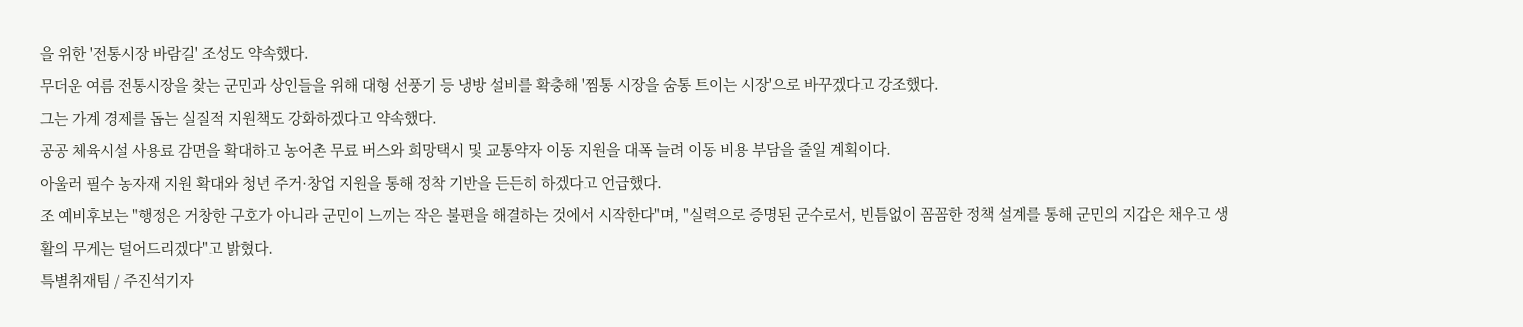을 위한 '전통시장 바람길' 조성도 약속했다.
무더운 여름 전통시장을 찾는 군민과 상인들을 위해 대형 선풍기 등 냉방 설비를 확충해 '찜통 시장을 숨통 트이는 시장'으로 바꾸겠다고 강조했다.
그는 가계 경제를 돕는 실질적 지원책도 강화하겠다고 약속했다.
공공 체육시설 사용료 감면을 확대하고 농어촌 무료 버스와 희망택시 및 교통약자 이동 지원을 대폭 늘려 이동 비용 부담을 줄일 계획이다.
아울러 필수 농자재 지원 확대와 청년 주거·창업 지원을 통해 정착 기반을 든든히 하겠다고 언급했다.
조 예비후보는 "행정은 거창한 구호가 아니라 군민이 느끼는 작은 불편을 해결하는 것에서 시작한다"며, "실력으로 증명된 군수로서, 빈틈없이 꼼꼼한 정책 설계를 통해 군민의 지갑은 채우고 생활의 무게는 덜어드리겠다"고 밝혔다.
특별취재팀 / 주진석기자